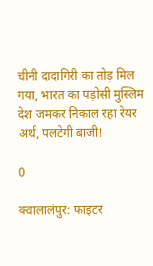चीनी दादागिरी का तोड़ मिल गया, भारत का पड़ोसी मुस्लिम देश जमकर न‍िकाल रहा रेयर अर्थ, पलटेगी बाजी!

0

क्‍वालालंपुर: फाइटर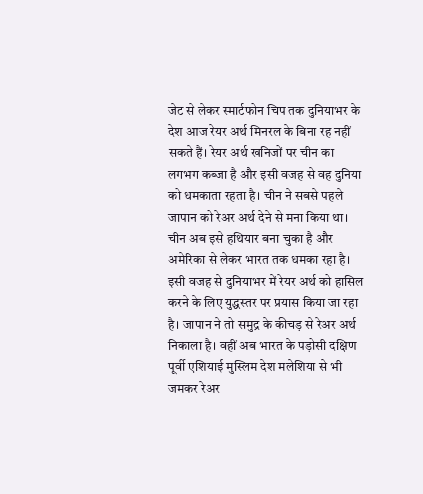जेट से लेकर स्‍मार्टफोन चिप तक दुनियाभर के देश आज रेयर अर्थ म‍िनरल के बिना रह नहीं सकते हैं। रेयर अर्थ खनिजों पर चीन का लगभग कब्‍जा है और इसी वजह से वह दुनिया को धमकाता रहता है। चीन ने सबसे पहले जापान को रेअर अर्थ देने से मना किया था। चीन अब इसे हथियार बना चुका है और अमेरिका से लेकर भारत तक धमका रहा है। इसी वजह से दुनियाभर में रेयर अर्थ को हासिल करने के लिए युद्धस्‍तर पर प्रयास किया जा रहा है। जापान ने तो समुद्र के कीचड़ से रेअर अर्थ निकाला है। वहीं अब भारत के पड़ोसी दक्षिण पूर्वी एशियाई मुस्लिम देश मलेशिया से भी जमकर रेअर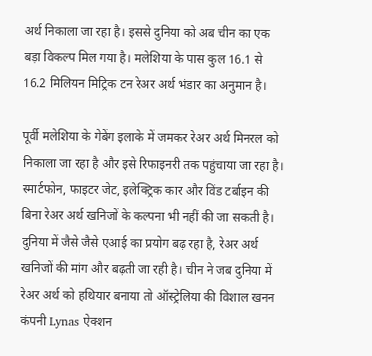अर्थ निकाला जा रहा है। इससे दुनिया को अब चीन का एक बड़ा व‍िकल्‍प मिल गया है। मलेशिया के पास कुल 16.1 से 16.2 म‍िल‍ियन म‍िट्रिक टन रेअर अर्थ भंडार का अनुमान है।

पूर्वी मलेशिया के गेबेंग इलाके में जमकर रेअर अर्थ म‍िनरल को न‍िकाला जा रहा है और इसे रिफाइनरी तक पहुंचाया जा रहा है। स्‍मार्टफोन, फाइटर जेट, इलेक्ट्रिक कार और विंड टर्बाइन की बिना रेअर अर्थ खनिजों के कल्‍पना भी नहीं की जा सकती है। दुनिया में जैसे जैसे एआई का प्रयोग बढ़ रहा है, रेअर अर्थ खनिजों की मांग और बढ़ती जा रही है। चीन ने जब दुनिया में रेअर अर्थ को हथियार बनाया तो ऑस्‍ट्रेलिया की व‍िशाल खनन कंपनी Lynas ऐक्‍शन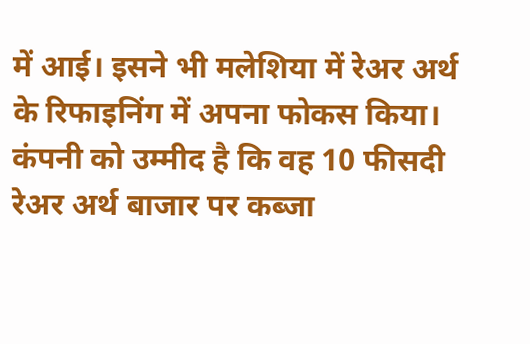में आई। इसने भी मलेशिया में रेअर अर्थ के रिफाइनिंग में अपना फोकस किया। कंपनी को उम्‍मीद है कि वह 10 फीसदी रेअर अर्थ बाजार पर कब्‍जा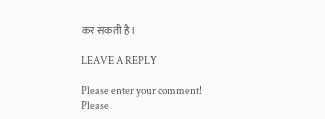कर सकती है।

LEAVE A REPLY

Please enter your comment!
Please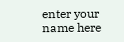enter your name here